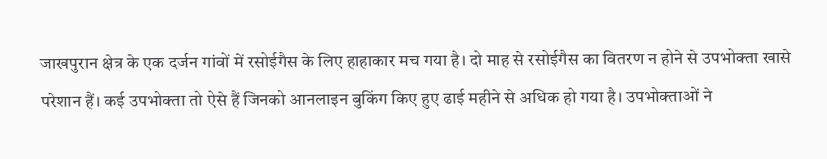जाखपुरान क्षेत्र के एक दर्जन गांवों में रसोईगैस के लिए हाहाकार मच गया है। दो माह से रसोईगैस का वितरण न होने से उपभोक्ता खासे परेशान हैं। कई उपभोक्ता तो ऐसे हैं जिनको आनलाइन बुकिंग किए हुए ढाई महीने से अधिक हो गया है। उपभोक्ताओं ने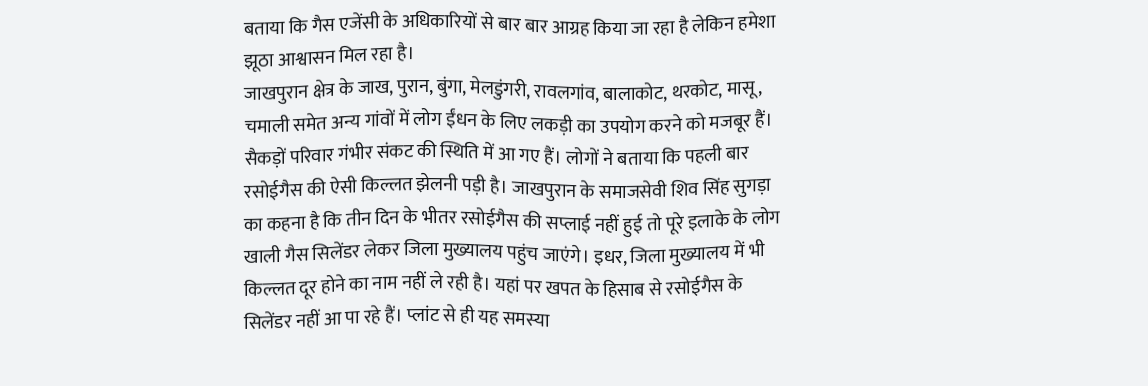बताया कि गैस एजेंसी के अधिकारियों से बार बार आग्रह किया जा रहा है लेकिन हमेशा झूठा आश्वासन मिल रहा है।
जाखपुरान क्षेत्र के जाख, पुरान, बुंगा, मेलडुंगरी, रावलगांव, बालाकोट, थरकोट, मासू, चमाली समेत अन्य गांवों में लोग ईंधन के लिए लकड़ी का उपयोग करने को मजबूर हैं। सैकड़ों परिवार गंभीर संकट की स्थिति में आ गए हैं। लोगों ने बताया कि पहली बार रसोईगैस की ऐसी किल्लत झेलनी पड़ी है। जाखपुरान के समाजसेवी शिव सिंह सुगड़ा का कहना है कि तीन दिन के भीतर रसोईगैस की सप्लाई नहीं हुई तो पूरे इलाके के लोग खाली गैस सिलेंडर लेकर जिला मुख्यालय पहुंच जाएंगे। इधर, जिला मुख्यालय में भी किल्लत दूर होने का नाम नहीं ले रही है। यहां पर खपत के हिसाब से रसोईगैस के सिलेंडर नहीं आ पा रहे हैं। प्लांट से ही यह समस्या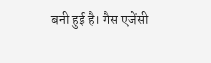बनी हुई है। गैस एजेंसी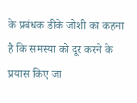के प्रबंधक डीके जोशी का कहना है कि समस्या को दूर करने के प्रयास किए जा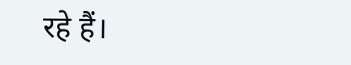रहे हैं।